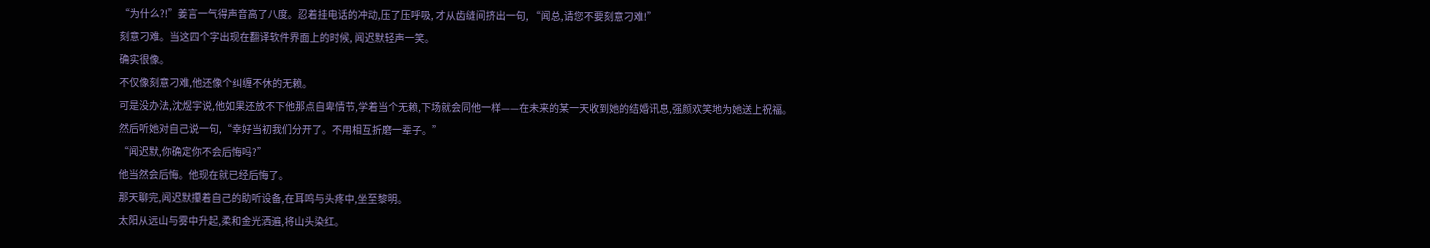“为什么?!”姜言一气得声音高了八度。忍着挂电话的冲动,压了压呼吸, 才从齿缝间挤出一句, “闻总,请您不要刻意刁难!”
刻意刁难。当这四个字出现在翻译软件界面上的时候, 闻迟默轻声一笑。
确实很像。
不仅像刻意刁难,他还像个纠缠不休的无赖。
可是没办法,沈煜宇说,他如果还放不下他那点自卑情节,学着当个无赖,下场就会同他一样——在未来的某一天收到她的结婚讯息,强颜欢笑地为她送上祝福。
然后听她对自己说一句,“幸好当初我们分开了。不用相互折磨一辈子。”
“闻迟默,你确定你不会后悔吗?”
他当然会后悔。他现在就已经后悔了。
那天聊完,闻迟默攥着自己的助听设备,在耳鸣与头疼中,坐至黎明。
太阳从远山与雾中升起,柔和金光洒遍,将山头染红。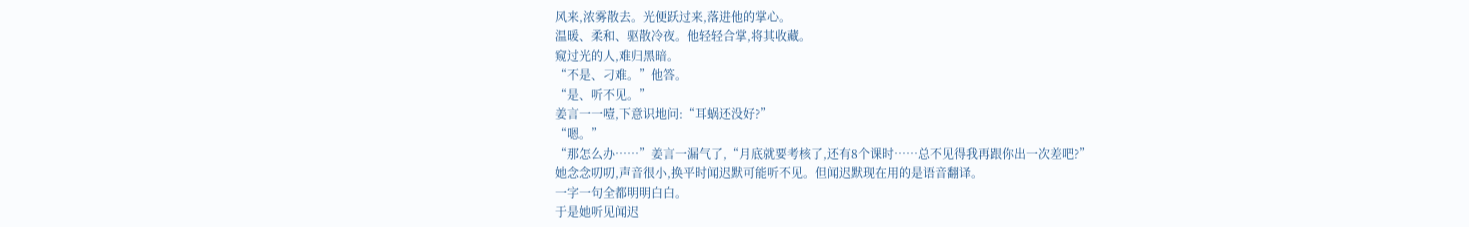风来,浓雾散去。光便跃过来,落进他的掌心。
温暖、柔和、驱散冷夜。他轻轻合掌,将其收藏。
窥过光的人,难归黑暗。
“不是、刁难。”他答。
“是、听不见。”
姜言一一噎,下意识地问:“耳蜗还没好?”
“嗯。”
“那怎么办……”姜言一漏气了,“月底就要考核了,还有8个课时……总不见得我再跟你出一次差吧?”
她念念叨叨,声音很小,换平时闻迟默可能听不见。但闻迟默现在用的是语音翻译。
一字一句全都明明白白。
于是她听见闻迟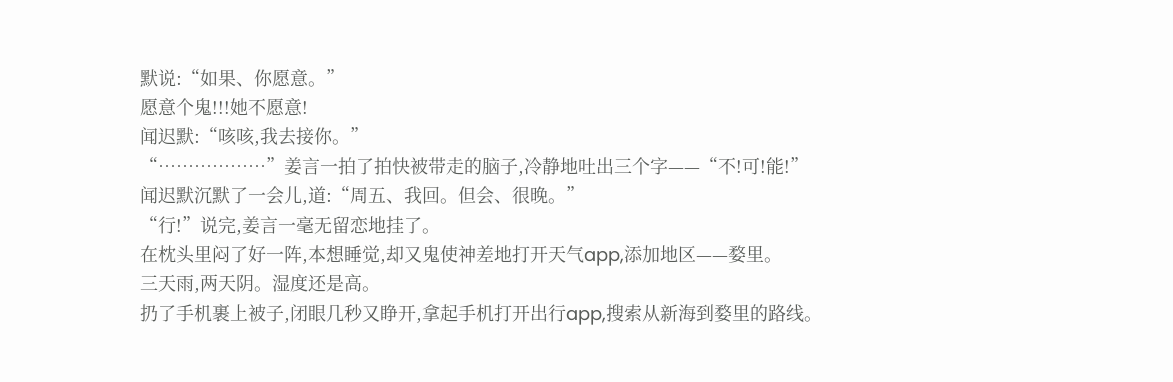默说:“如果、你愿意。”
愿意个鬼!!!她不愿意!
闻迟默:“咳咳,我去接你。”
“………………”姜言一拍了拍快被带走的脑子,冷静地吐出三个字——“不!可!能!”
闻迟默沉默了一会儿,道:“周五、我回。但会、很晚。”
“行!”说完,姜言一毫无留恋地挂了。
在枕头里闷了好一阵,本想睡觉,却又鬼使神差地打开天气app,添加地区——婺里。
三天雨,两天阴。湿度还是高。
扔了手机裹上被子,闭眼几秒又睁开,拿起手机打开出行app,搜索从新海到婺里的路线。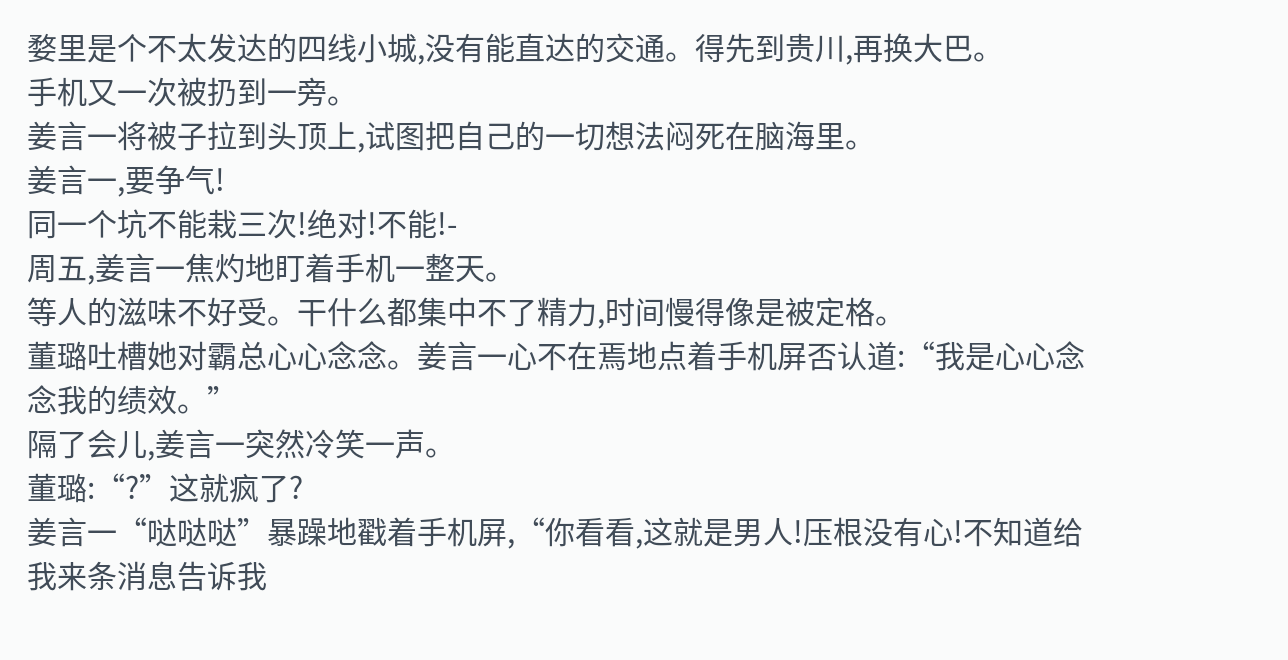婺里是个不太发达的四线小城,没有能直达的交通。得先到贵川,再换大巴。
手机又一次被扔到一旁。
姜言一将被子拉到头顶上,试图把自己的一切想法闷死在脑海里。
姜言一,要争气!
同一个坑不能栽三次!绝对!不能!-
周五,姜言一焦灼地盯着手机一整天。
等人的滋味不好受。干什么都集中不了精力,时间慢得像是被定格。
董璐吐槽她对霸总心心念念。姜言一心不在焉地点着手机屏否认道:“我是心心念念我的绩效。”
隔了会儿,姜言一突然冷笑一声。
董璐:“?”这就疯了?
姜言一“哒哒哒”暴躁地戳着手机屏,“你看看,这就是男人!压根没有心!不知道给我来条消息告诉我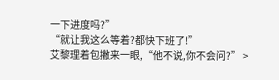一下进度吗?”
“就让我这么等着?都快下班了!”
艾黎理着包撇来一眼,“他不说,你不会问?” >